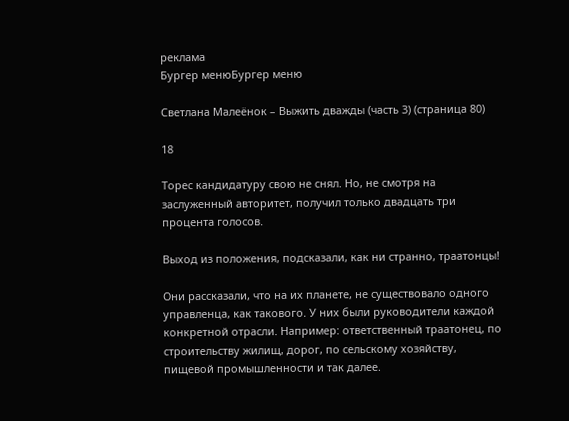реклама
Бургер менюБургер меню

Светлана Малеёнок – Выжить дважды (часть 3) (страница 80)

18

Торес кандидатуру свою не снял. Но, не смотря на заслуженный авторитет, получил только двадцать три процента голосов.

Выход из положения, подсказали, как ни странно, траатонцы!

Они рассказали, что на их планете, не существовало одного управленца, как такового. У них были руководители каждой конкретной отрасли. Например: ответственный траатонец, по строительству жилищ, дорог, по сельскому хозяйству, пищевой промышленности и так далее.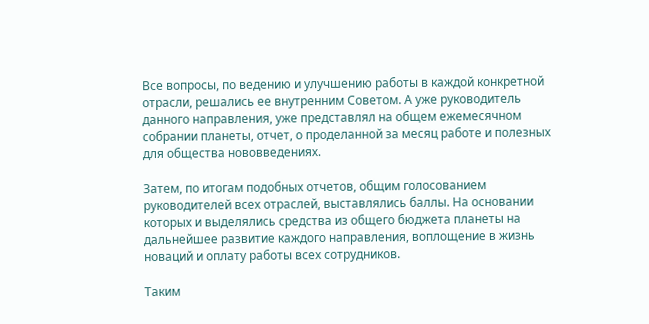Все вопросы, по ведению и улучшению работы в каждой конкретной отрасли, решались ее внутренним Советом. А уже руководитель данного направления, уже представлял на общем ежемесячном собрании планеты, отчет, о проделанной за месяц работе и полезных для общества нововведениях.

Затем, по итогам подобных отчетов, общим голосованием руководителей всех отраслей, выставлялись баллы. На основании которых и выделялись средства из общего бюджета планеты на дальнейшее развитие каждого направления, воплощение в жизнь новаций и оплату работы всех сотрудников.

Таким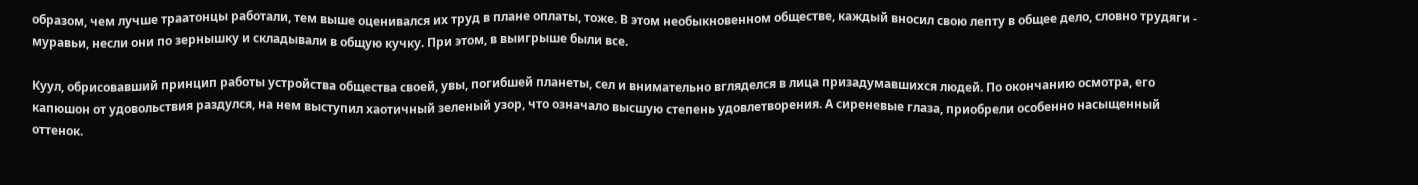образом, чем лучше траатонцы работали, тем выше оценивался их труд в плане оплаты, тоже. В этом необыкновенном обществе, каждый вносил свою лепту в общее дело, словно трудяги - муравьи, несли они по зернышку и складывали в общую кучку. При этом, в выигрыше были все.

Куул, обрисовавший принцип работы устройства общества своей, увы, погибшей планеты, сел и внимательно вгляделся в лица призадумавшихся людей. По окончанию осмотра, его капюшон от удовольствия раздулся, на нем выступил хаотичный зеленый узор, что означало высшую степень удовлетворения. А сиреневые глаза, приобрели особенно насыщенный оттенок.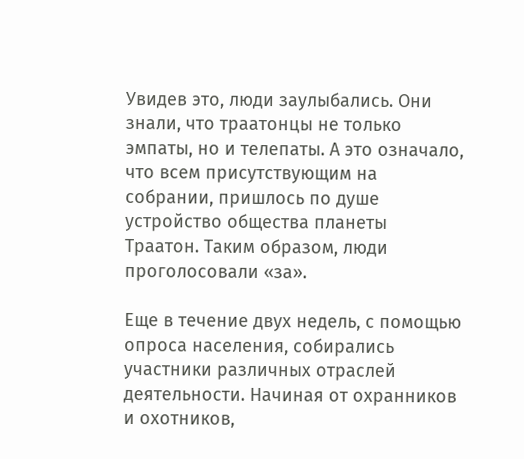Увидев это, люди заулыбались. Они знали, что траатонцы не только эмпаты, но и телепаты. А это означало, что всем присутствующим на собрании, пришлось по душе устройство общества планеты Траатон. Таким образом, люди проголосовали «за».

Еще в течение двух недель, с помощью опроса населения, собирались участники различных отраслей деятельности. Начиная от охранников и охотников,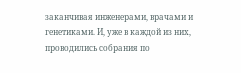заканчивая инженерами, врачами и генетиками. И, уже в каждой из них, проводились собрания по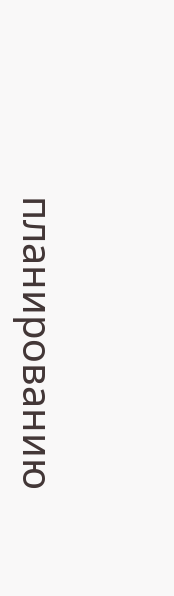планированию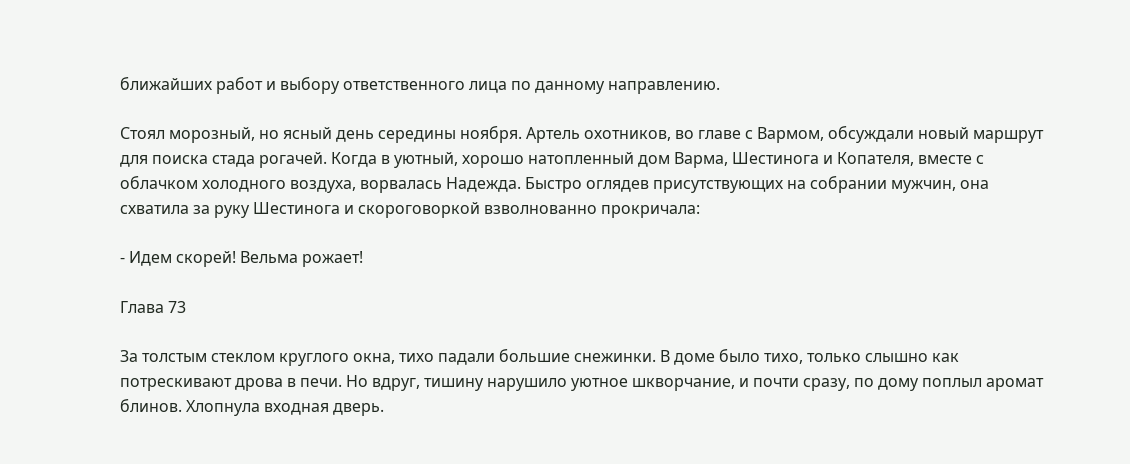ближайших работ и выбору ответственного лица по данному направлению.

Стоял морозный, но ясный день середины ноября. Артель охотников, во главе с Вармом, обсуждали новый маршрут для поиска стада рогачей. Когда в уютный, хорошо натопленный дом Варма, Шестинога и Копателя, вместе с облачком холодного воздуха, ворвалась Надежда. Быстро оглядев присутствующих на собрании мужчин, она схватила за руку Шестинога и скороговоркой взволнованно прокричала:

- Идем скорей! Вельма рожает!

Глава 73

За толстым стеклом круглого окна, тихо падали большие снежинки. В доме было тихо, только слышно как потрескивают дрова в печи. Но вдруг, тишину нарушило уютное шкворчание, и почти сразу, по дому поплыл аромат блинов. Хлопнула входная дверь.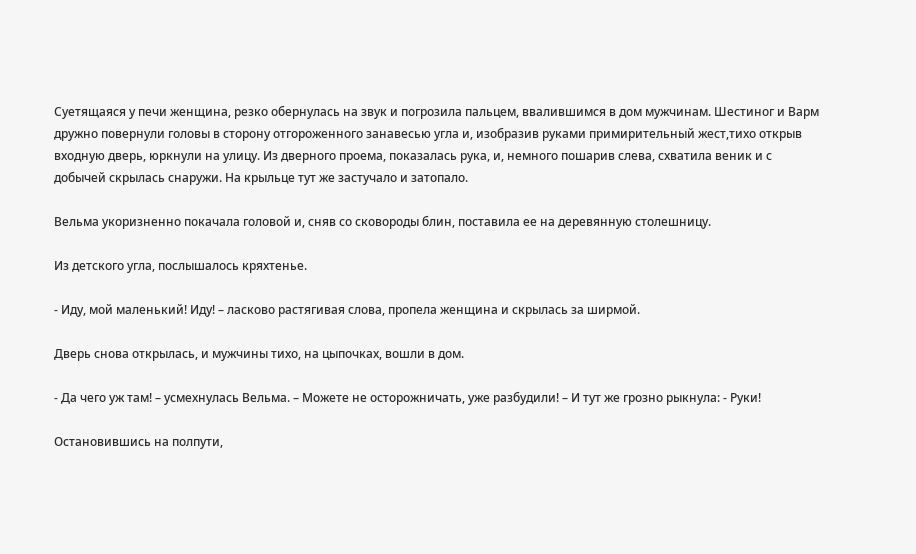Суетящаяся у печи женщина, резко обернулась на звук и погрозила пальцем, ввалившимся в дом мужчинам. Шестиног и Варм дружно повернули головы в сторону отгороженного занавесью угла и, изобразив руками примирительный жест,тихо открыв входную дверь, юркнули на улицу. Из дверного проема, показалась рука, и, немного пошарив слева, схватила веник и с добычей скрылась снаружи. На крыльце тут же застучало и затопало.

Вельма укоризненно покачала головой и, сняв со сковороды блин, поставила ее на деревянную столешницу.

Из детского угла, послышалось кряхтенье.

- Иду, мой маленький! Иду! – ласково растягивая слова, пропела женщина и скрылась за ширмой.

Дверь снова открылась, и мужчины тихо, на цыпочках, вошли в дом.

- Да чего уж там! – усмехнулась Вельма. – Можете не осторожничать, уже разбудили! – И тут же грозно рыкнула: - Руки!

Остановившись на полпути,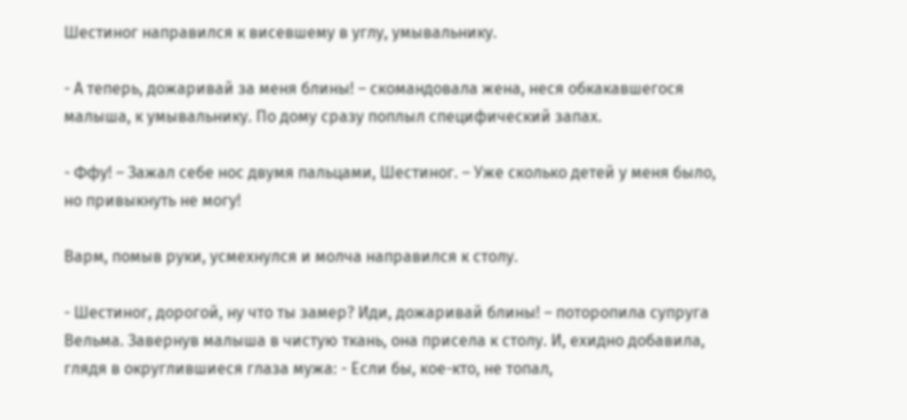Шестиног направился к висевшему в углу, умывальнику.

- А теперь, дожаривай за меня блины! – скомандовала жена, неся обкакавшегося малыша, к умывальнику. По дому сразу поплыл специфический запах.

- Ффу! – Зажал себе нос двумя пальцами, Шестиног. – Уже сколько детей у меня было, но привыкнуть не могу!

Варм, помыв руки, усмехнулся и молча направился к столу.

- Шестиног, дорогой, ну что ты замер? Иди, дожаривай блины! – поторопила супруга Вельма. Завернув малыша в чистую ткань, она присела к столу. И, ехидно добавила, глядя в округлившиеся глаза мужа: - Если бы, кое-кто, не топал,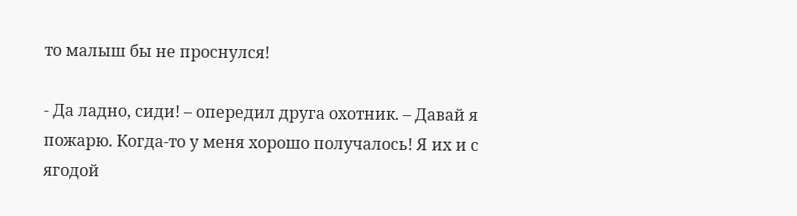то малыш бы не проснулся!

- Да ладно, сиди! – опередил друга охотник. – Давай я пожарю. Когда-то у меня хорошо получалось! Я их и с ягодой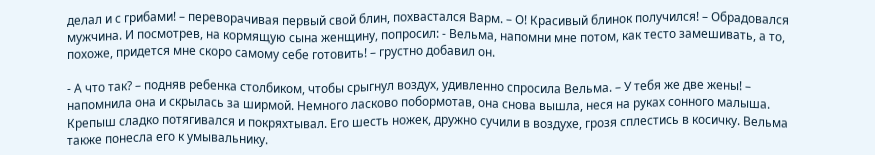делал и с грибами! – переворачивая первый свой блин, похвастался Варм. – О! Красивый блинок получился! – Обрадовался мужчина. И посмотрев, на кормящую сына женщину, попросил: - Вельма, напомни мне потом, как тесто замешивать, а то, похоже, придется мне скоро самому себе готовить! – грустно добавил он.

- А что так? – подняв ребенка столбиком, чтобы срыгнул воздух, удивленно спросила Вельма. – У тебя же две жены! – напомнила она и скрылась за ширмой. Немного ласково побормотав, она снова вышла, неся на руках сонного малыша. Крепыш сладко потягивался и покряхтывал. Его шесть ножек, дружно сучили в воздухе, грозя сплестись в косичку. Вельма также понесла его к умывальнику.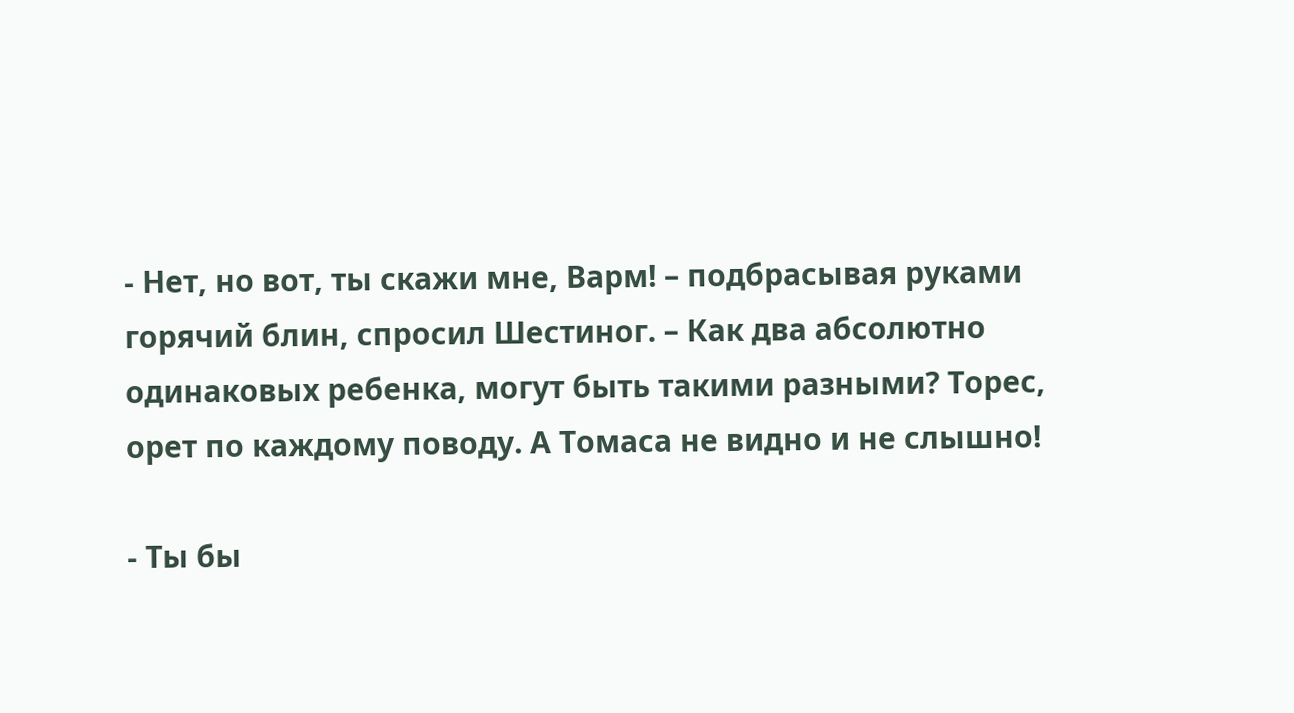- Нет, но вот, ты скажи мне, Варм! – подбрасывая руками горячий блин, спросил Шестиног. – Как два абсолютно одинаковых ребенка, могут быть такими разными? Торес, орет по каждому поводу. А Томаса не видно и не слышно!

- Ты бы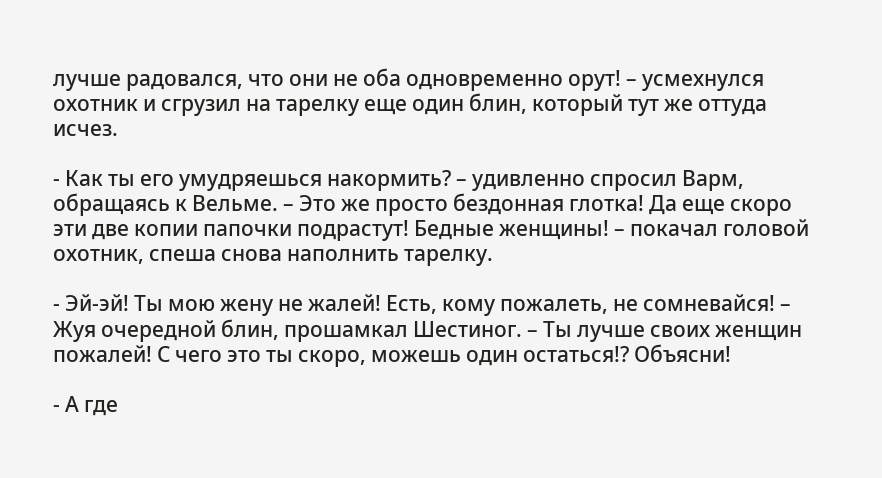лучше радовался, что они не оба одновременно орут! – усмехнулся охотник и сгрузил на тарелку еще один блин, который тут же оттуда исчез.

- Как ты его умудряешься накормить? – удивленно спросил Варм, обращаясь к Вельме. – Это же просто бездонная глотка! Да еще скоро эти две копии папочки подрастут! Бедные женщины! – покачал головой охотник, спеша снова наполнить тарелку.

- Эй-эй! Ты мою жену не жалей! Есть, кому пожалеть, не сомневайся! – Жуя очередной блин, прошамкал Шестиног. – Ты лучше своих женщин пожалей! С чего это ты скоро, можешь один остаться!? Объясни!

- А где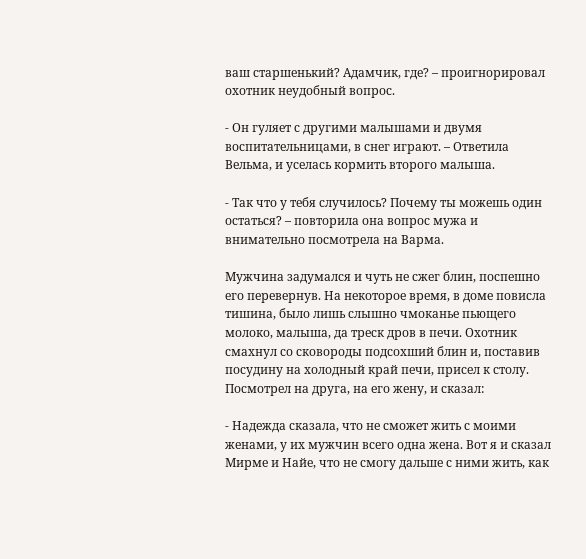ваш старшенький? Адамчик, где? – проигнорировал охотник неудобный вопрос.

- Он гуляет с другими малышами и двумя воспитательницами, в снег играют. – Ответила Вельма, и уселась кормить второго малыша.

- Так что у тебя случилось? Почему ты можешь один остаться? – повторила она вопрос мужа и внимательно посмотрела на Варма.

Мужчина задумался и чуть не сжег блин, поспешно его перевернув. На некоторое время, в доме повисла тишина, было лишь слышно чмоканье пьющего молоко, малыша, да треск дров в печи. Охотник смахнул со сковороды подсохший блин и, поставив посудину на холодный край печи, присел к столу. Посмотрел на друга, на его жену, и сказал:

- Надежда сказала, что не сможет жить с моими женами, у их мужчин всего одна жена. Вот я и сказал Мирме и Найе, что не смогу дальше с ними жить, как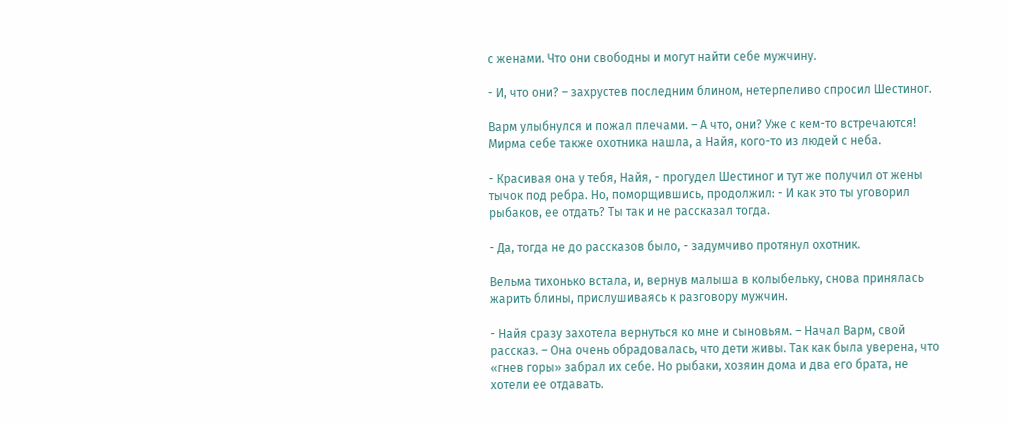с женами. Что они свободны и могут найти себе мужчину.

- И, что они? – захрустев последним блином, нетерпеливо спросил Шестиног.

Варм улыбнулся и пожал плечами. – А что, они? Уже с кем-то встречаются! Мирма себе также охотника нашла, а Найя, кого-то из людей с неба.

- Красивая она у тебя, Найя, - прогудел Шестиног и тут же получил от жены тычок под ребра. Но, поморщившись, продолжил: - И как это ты уговорил рыбаков, ее отдать? Ты так и не рассказал тогда.

- Да, тогда не до рассказов было, - задумчиво протянул охотник.

Вельма тихонько встала, и, вернув малыша в колыбельку, снова принялась жарить блины, прислушиваясь к разговору мужчин.

- Найя сразу захотела вернуться ко мне и сыновьям. – Начал Варм, свой рассказ. – Она очень обрадовалась, что дети живы. Так как была уверена, что «гнев горы» забрал их себе. Но рыбаки, хозяин дома и два его брата, не хотели ее отдавать.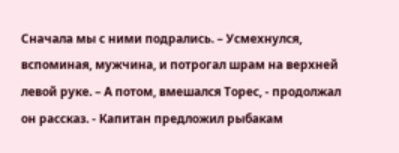Сначала мы с ними подрались. – Усмехнулся, вспоминая, мужчина, и потрогал шрам на верхней левой руке. – А потом, вмешался Торес, - продолжал он рассказ. - Капитан предложил рыбакам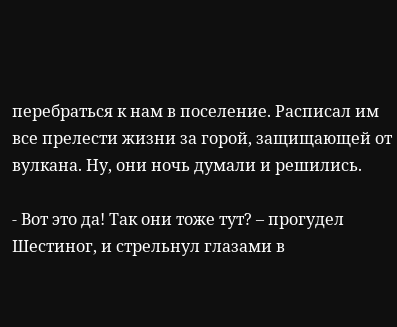перебраться к нам в поселение. Расписал им все прелести жизни за горой, защищающей от вулкана. Ну, они ночь думали и решились.

- Вот это да! Так они тоже тут? – прогудел Шестиног, и стрельнул глазами в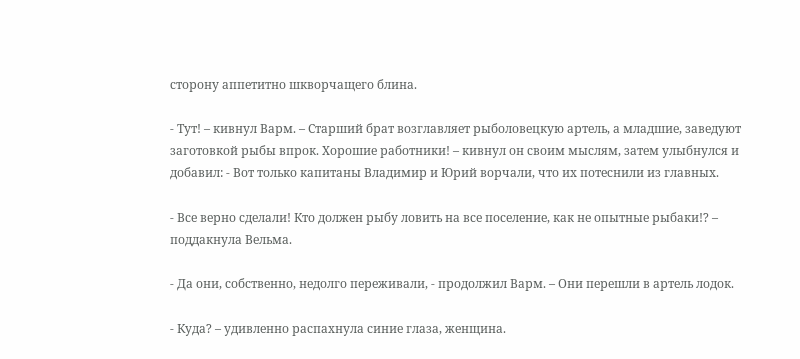сторону аппетитно шкворчащего блина.

- Тут! – кивнул Варм. – Старший брат возглавляет рыболовецкую артель, а младшие, заведуют заготовкой рыбы впрок. Хорошие работники! – кивнул он своим мыслям, затем улыбнулся и добавил: - Вот только капитаны Владимир и Юрий ворчали, что их потеснили из главных.

- Все верно сделали! Кто должен рыбу ловить на все поселение, как не опытные рыбаки!? – поддакнула Вельма.

- Да они, собственно, недолго переживали, - продолжил Варм. – Они перешли в артель лодок.

- Куда? – удивленно распахнула синие глаза, женщина.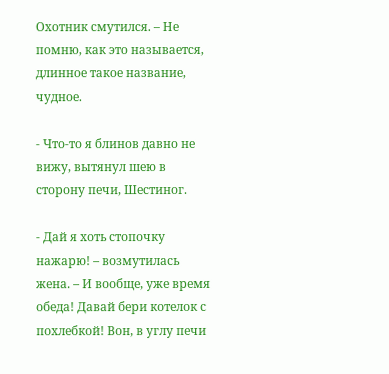Охотник смутился. – Не помню, как это называется, длинное такое название, чудное.

- Что-то я блинов давно не вижу, вытянул шею в сторону печи, Шестиног.

- Дай я хоть стопочку нажарю! – возмутилась жена. – И вообще, уже время обеда! Давай бери котелок с похлебкой! Вон, в углу печи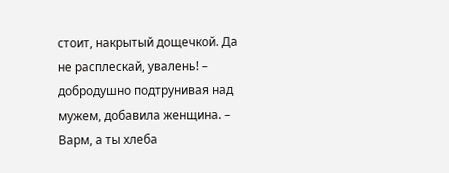стоит, накрытый дощечкой. Да не расплескай, увалень! – добродушно подтрунивая над мужем, добавила женщина. – Варм, а ты хлеба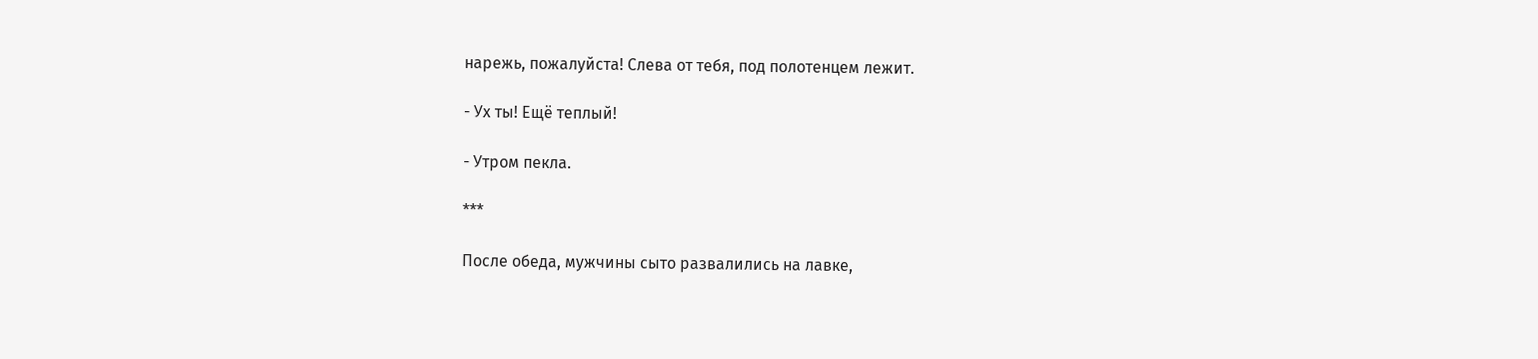нарежь, пожалуйста! Слева от тебя, под полотенцем лежит.

- Ух ты! Ещё теплый!

- Утром пекла.

***

После обеда, мужчины сыто развалились на лавке,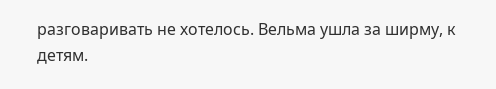разговаривать не хотелось. Вельма ушла за ширму, к детям.